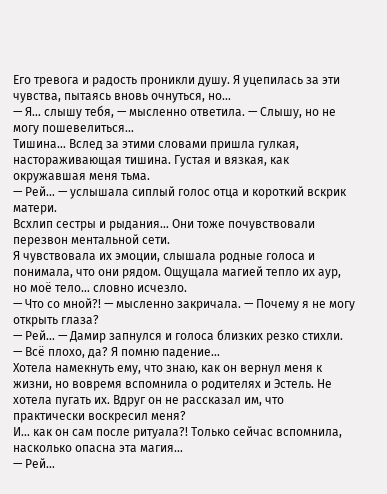Его тревога и радость проникли душу. Я уцепилась за эти чувства, пытаясь вновь очнуться, но…
— Я… слышу тебя, — мысленно ответила. — Слышу, но не могу пошевелиться…
Тишина… Вслед за этими словами пришла гулкая, настораживающая тишина. Густая и вязкая, как окружавшая меня тьма.
— Рей… — услышала сиплый голос отца и короткий вскрик матери.
Всхлип сестры и рыдания… Они тоже почувствовали перезвон ментальной сети.
Я чувствовала их эмоции, слышала родные голоса и понимала, что они рядом. Ощущала магией тепло их аур, но моё тело… словно исчезло.
— Что со мной?! — мысленно закричала. — Почему я не могу открыть глаза?
— Рей… — Дамир запнулся и голоса близких резко стихли.
— Всё плохо, да? Я помню падение…
Хотела намекнуть ему, что знаю, как он вернул меня к жизни, но вовремя вспомнила о родителях и Эстель. Не хотела пугать их. Вдруг он не рассказал им, что практически воскресил меня?
И… как он сам после ритуала?! Только сейчас вспомнила, насколько опасна эта магия…
— Рей…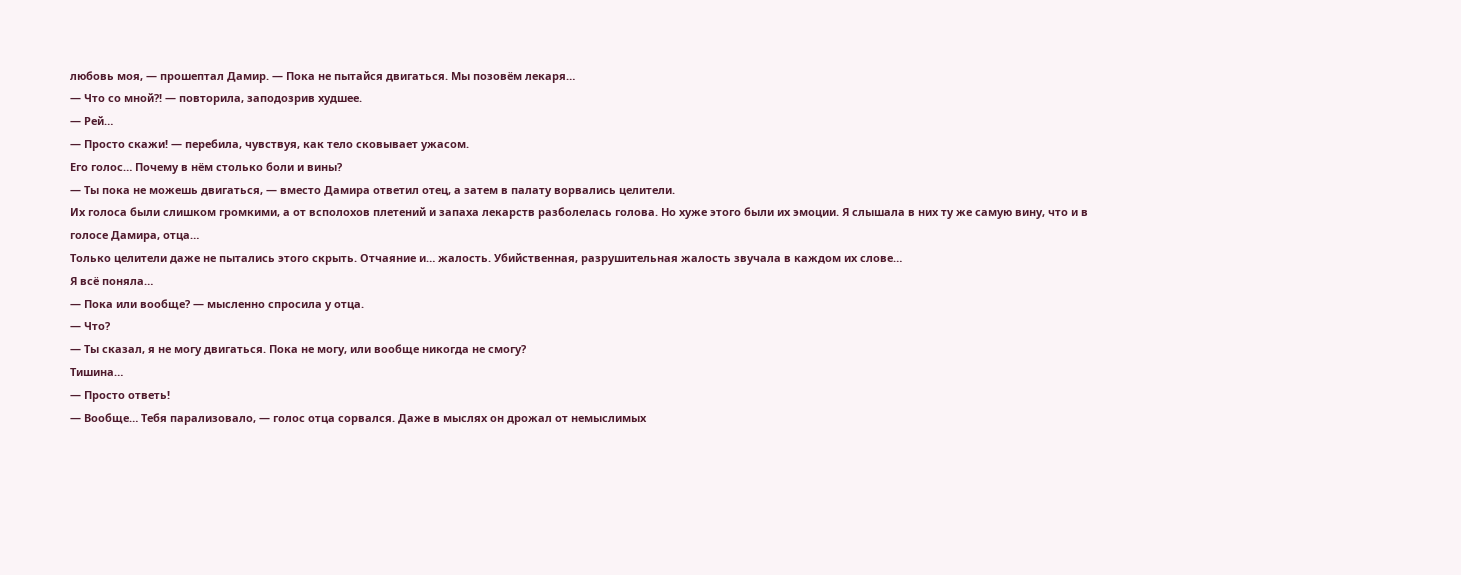любовь моя, — прошептал Дамир. — Пока не пытайся двигаться. Мы позовём лекаря…
— Что со мной?! — повторила, заподозрив худшее.
— Рей…
— Просто скажи! — перебила, чувствуя, как тело сковывает ужасом.
Его голос… Почему в нём столько боли и вины?
— Ты пока не можешь двигаться, — вместо Дамира ответил отец, а затем в палату ворвались целители.
Их голоса были слишком громкими, а от всполохов плетений и запаха лекарств разболелась голова. Но хуже этого были их эмоции. Я слышала в них ту же самую вину, что и в голосе Дамира, отца…
Только целители даже не пытались этого скрыть. Отчаяние и… жалость. Убийственная, разрушительная жалость звучала в каждом их слове…
Я всё поняла…
— Пока или вообще? — мысленно спросила у отца.
— Что?
— Ты сказал, я не могу двигаться. Пока не могу, или вообще никогда не смогу?
Тишина…
— Просто ответь!
— Вообще… Тебя парализовало, — голос отца сорвался. Даже в мыслях он дрожал от немыслимых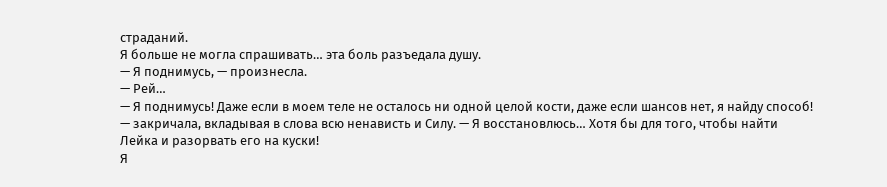страданий.
Я больше не могла спрашивать… эта боль разъедала душу.
— Я поднимусь, — произнесла.
— Рей…
— Я поднимусь! Даже если в моем теле не осталось ни одной целой кости, даже если шансов нет, я найду способ! — закричала, вкладывая в слова всю ненависть и Силу. — Я восстановлюсь… Хотя бы для того, чтобы найти Лейка и разорвать его на куски!
Я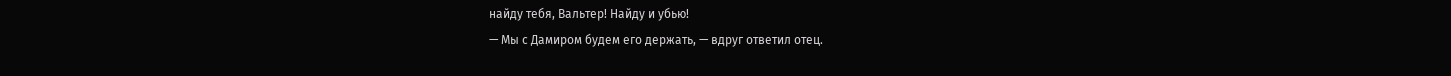найду тебя, Вальтер! Найду и убью!
— Мы с Дамиром будем его держать, — вдруг ответил отец.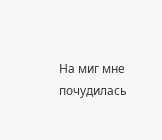На миг мне почудилась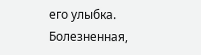его улыбка. Болезненная,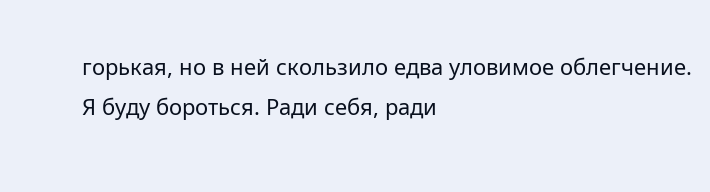горькая, но в ней скользило едва уловимое облегчение.
Я буду бороться. Ради себя, ради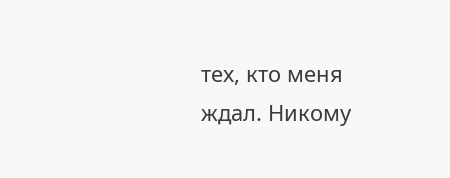тех, кто меня ждал. Никому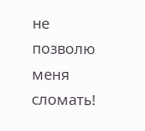не позволю меня сломать!